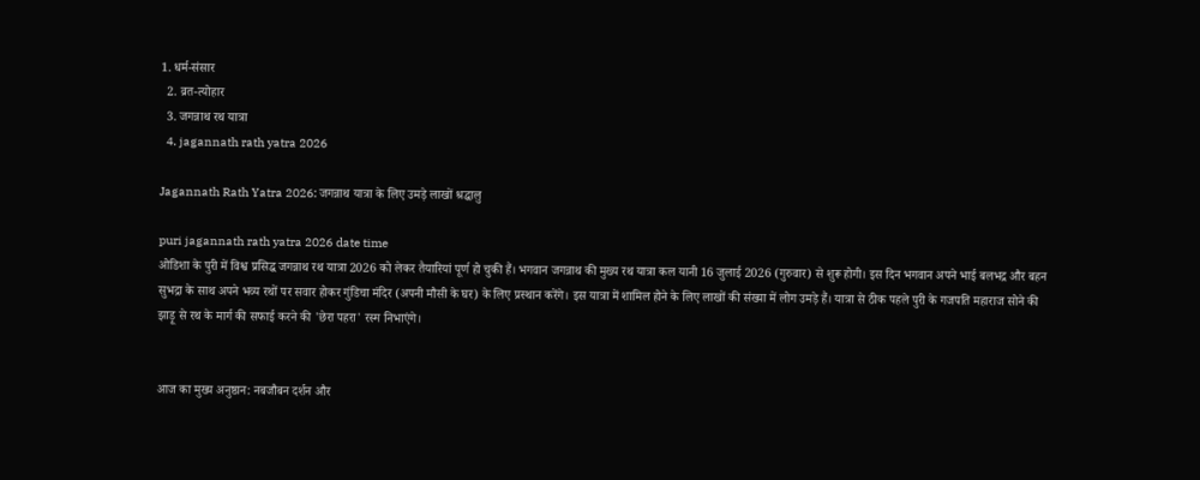1. धर्म-संसार
  2. व्रत-त्योहार
  3. जगन्नाथ रथ यात्रा
  4. jagannath rath yatra 2026

Jagannath Rath Yatra 2026: जगन्नाथ यात्रा के लिए उमड़े लाखों श्रद्धालु

puri jagannath rath yatra 2026 date time
ओडिशा के पुरी में विश्व प्रसिद्ध जगन्नाथ रथ यात्रा 2026 को लेकर तैयारियां पूर्ण हो चुकी हैं। भगवान जगन्नाथ की मुख्य रथ यात्रा कल यानी 16 जुलाई 2026 (गुरुवार) से शुरू होगी। इस दिन भगवान अपने भाई बलभद्र और बहन सुभद्रा के साथ अपने भव्य रथों पर सवार होकर गुंडिचा मंदिर (अपनी मौसी के घर) के लिए प्रस्थान करेंगे। इस यात्रा में शामिल होने के लिए लाखों की संख्या में लोग उमड़े हैं। यात्रा से ठीक पहले पुरी के गजपति महाराज सोने की झाड़ू से रथ के मार्ग की सफाई करने की 'छेरा पहरा' रस्म निभाएंगे।


आज का मुख्य अनुष्ठान: नबजौबन दर्शन और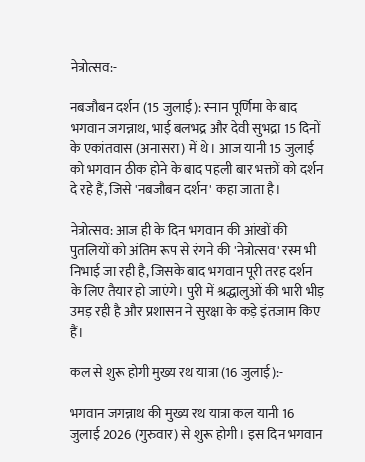नेत्रोत्सव:-

नबजौबन दर्शन (15 जुलाई): स्नान पूर्णिमा के बाद भगवान जगन्नाथ, भाई बलभद्र और देवी सुभद्रा 15 दिनों के एकांतवास (अनासरा) में थे। आज यानी 15 जुलाई को भगवान ठीक होने के बाद पहली बार भक्तों को दर्शन दे रहे हैं, जिसे 'नबजौबन दर्शन' कहा जाता है।

नेत्रोत्सव: आज ही के दिन भगवान की आंखों की पुतलियों को अंतिम रूप से रंगने की 'नेत्रोत्सव' रस्म भी निभाई जा रही है, जिसके बाद भगवान पूरी तरह दर्शन के लिए तैयार हो जाएंगे। पुरी में श्रद्धालुओं की भारी भीड़ उमड़ रही है और प्रशासन ने सुरक्षा के कड़े इंतजाम किए हैं।

कल से शुरू होगी मुख्य रथ यात्रा (16 जुलाई):-

भगवान जगन्नाथ की मुख्य रथ यात्रा कल यानी 16 जुलाई 2026 (गुरुवार) से शुरू होगी। इस दिन भगवान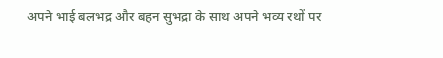अपने भाई बलभद्र और बहन सुभद्रा के साथ अपने भव्य रथों पर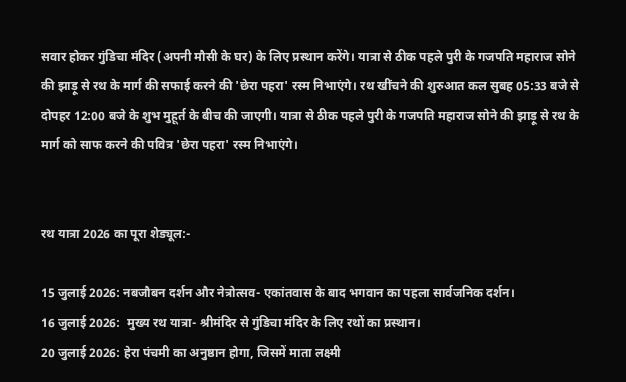सवार होकर गुंडिचा मंदिर (अपनी मौसी के घर) के लिए प्रस्थान करेंगे। यात्रा से ठीक पहले पुरी के गजपति महाराज सोने की झाड़ू से रथ के मार्ग की सफाई करने की 'छेरा पहरा' रस्म निभाएंगे। रथ खींचने की शुरुआत कल सुबह 05:33 बजे से दोपहर 12:00 बजे के शुभ मुहूर्त के बीच की जाएगी। यात्रा से ठीक पहले पुरी के गजपति महाराज सोने की झाड़ू से रथ के मार्ग को साफ करने की पवित्र 'छेरा पहरा' रस्म निभाएंगे।


रथ यात्रा 2026 का पूरा शेड्यूल:-

15 जुलाई 2026: नबजौबन दर्शन और नेत्रोत्सव- एकांतवास के बाद भगवान का पहला सार्वजनिक दर्शन।
16 जुलाई 2026:  मुख्य रथ यात्रा- श्रीमंदिर से गुंडिचा मंदिर के लिए रथों का प्रस्थान।
20 जुलाई 2026: हेरा पंचमी का अनुष्ठान होगा, जिसमें माता लक्ष्मी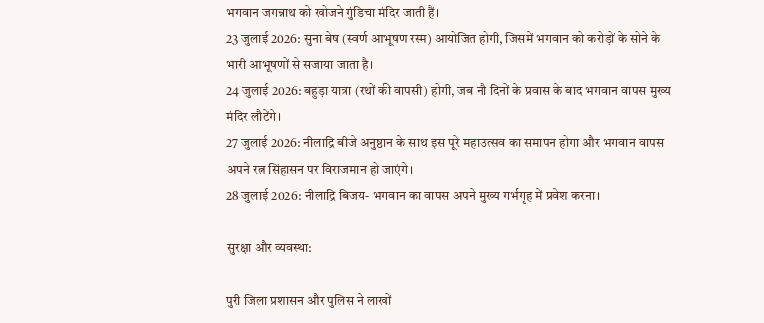भगवान जगन्नाथ को खोजने गुंडिचा मंदिर जाती हैं।
23 जुलाई 2026: सुना बेष (स्वर्ण आभूषण रस्म) आयोजित होगी, जिसमें भगवान को करोड़ों के सोने के भारी आभूषणों से सजाया जाता है।
24 जुलाई 2026: बहुड़ा यात्रा (रथों की वापसी) होगी, जब नौ दिनों के प्रवास के बाद भगवान वापस मुख्य मंदिर लौटेंगे।
27 जुलाई 2026: नीलाद्रि बीजे अनुष्ठान के साथ इस पूरे महाउत्सव का समापन होगा और भगवान वापस अपने रत्न सिंहासन पर विराजमान हो जाएंगे।
28 जुलाई 2026: नीलाद्रि बिजय- भगवान का वापस अपने मुख्य गर्भगृह में प्रवेश करना।

सुरक्षा और व्यवस्था:

पुरी जिला प्रशासन और पुलिस ने लाखों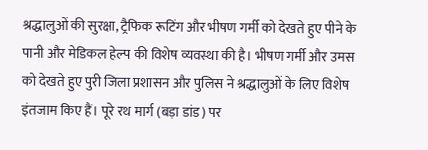श्रद्धालुओं की सुरक्षा, ट्रैफिक रूटिंग और भीषण गर्मी को देखते हुए पीने के पानी और मेडिकल हेल्प की विशेष व्यवस्था की है। भीषण गर्मी और उमस को देखते हुए पुरी जिला प्रशासन और पुलिस ने श्रद्धालुओं के लिए विशेष इंतजाम किए हैं। पूरे रथ मार्ग (बड़ा डांड) पर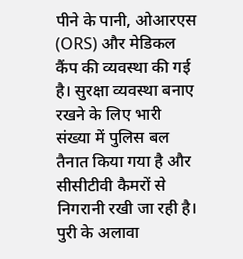पीने के पानी, ओआरएस (ORS) और मेडिकल कैंप की व्यवस्था की गई है। सुरक्षा व्यवस्था बनाए रखने के लिए भारी संख्या में पुलिस बल तैनात किया गया है और सीसीटीवी कैमरों से निगरानी रखी जा रही है। पुरी के अलावा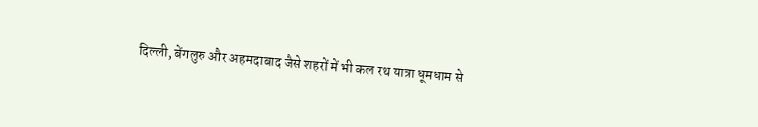दिल्ली, बेंगलुरु और अहमदाबाद जैसे शहरों में भी कल रथ यात्रा धूमधाम से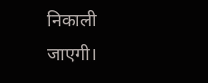निकाली जाएगी।